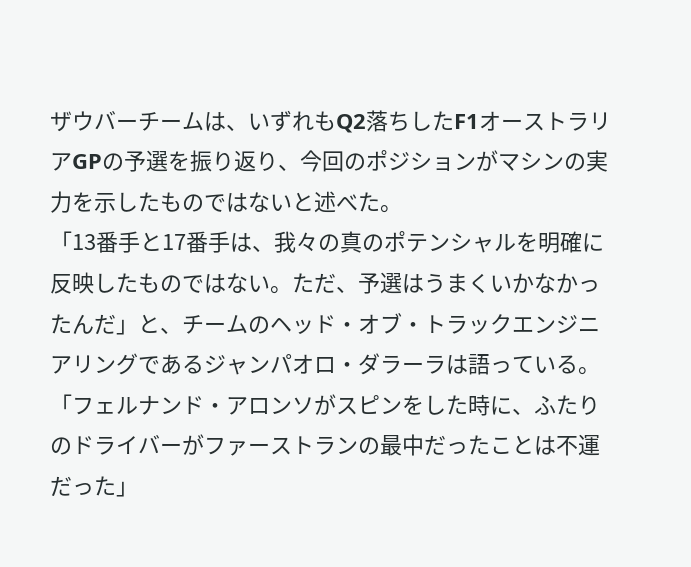ザウバーチームは、いずれもQ2落ちしたF1オーストラリアGPの予選を振り返り、今回のポジションがマシンの実力を示したものではないと述べた。
「13番手と17番手は、我々の真のポテンシャルを明確に反映したものではない。ただ、予選はうまくいかなかったんだ」と、チームのヘッド・オブ・トラックエンジニアリングであるジャンパオロ・ダラーラは語っている。
「フェルナンド・アロンソがスピンをした時に、ふたりのドライバーがファーストランの最中だったことは不運だった」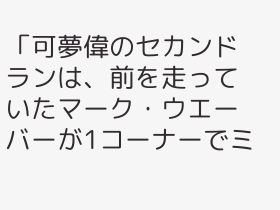「可夢偉のセカンドランは、前を走っていたマーク・ウエーバーが1コーナーでミ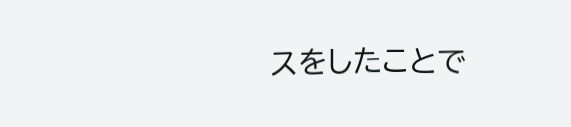スをしたことで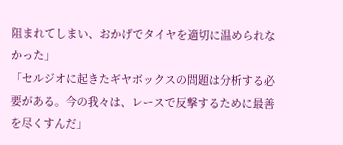阻まれてしまい、おかげでタイヤを適切に温められなかった」
「セルジオに起きたギヤボックスの問題は分析する必要がある。今の我々は、レースで反撃するために最善を尽くすんだ」